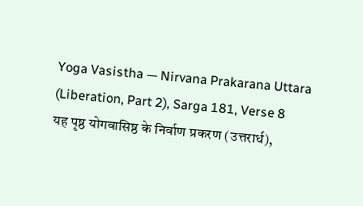Yoga Vasistha — Nirvana Prakarana Uttara (Liberation, Part 2), Sarga 181, Verse 8
यह पृष्ठ योगवासिष्ठ के निर्वाण प्रकरण (उत्तरार्ध),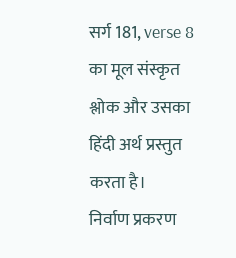सर्ग 181, verse 8 का मूल संस्कृत श्लोक और उसका हिंदी अर्थ प्रस्तुत करता है।
निर्वाण प्रकरण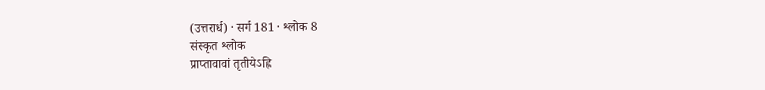(उत्तरार्ध) · सर्ग 181 · श्लोक 8
संस्कृत श्लोक
प्राप्तावावां तृतीयेऽह्नि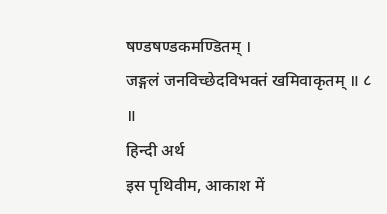षण्डषण्डकमण्डितम् ।
जङ्गलं जनविच्छेदविभक्तं खमिवाकृतम् ॥ ८ ॥
हिन्दी अर्थ
इस पृथिवीम, आकाश में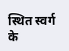स्थित स्वर्ग के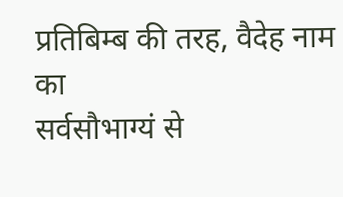प्रतिबिम्ब की तरह, वैदेह नाम का
सर्वसौभाग्यं से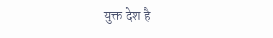युक्त देश है